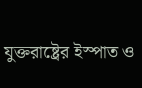যুক্তরাষ্ট্রের ইস্পাত ও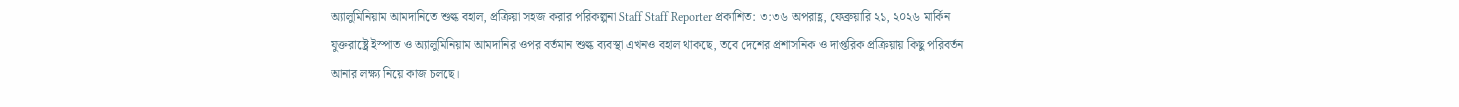অ্যালুমিনিয়াম আমদানিতে শুল্ক বহাল, প্রক্রিয়া সহজ করার পরিকল্পনা Staff Staff Reporter প্রকাশিত: ৩:৩৬ অপরাহ্ণ, ফেব্রুয়ারি ২১, ২০২৬ মার্কিন যুক্তরাষ্ট্রে ইস্পাত ও অ্যালুমিনিয়াম আমদানির ওপর বর্তমান শুল্ক ব্যবস্থা এখনও বহাল থাকছে, তবে দেশের প্রশাসনিক ও দাপ্তরিক প্রক্রিয়ায় কিছু পরিবর্তন আনার লক্ষ্য নিয়ে কাজ চলছে।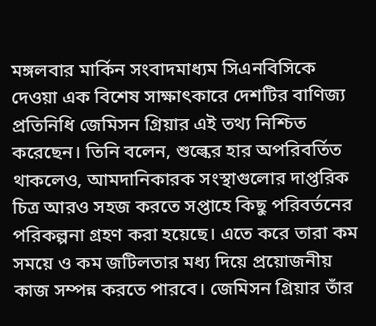মঙ্গলবার মার্কিন সংবাদমাধ্যম সিএনবিসিকে দেওয়া এক বিশেষ সাক্ষাৎকারে দেশটির বাণিজ্য প্রতিনিধি জেমিসন গ্রিয়ার এই তথ্য নিশ্চিত করেছেন। তিনি বলেন, শুল্কের হার অপরিবর্তিত থাকলেও, আমদানিকারক সংস্থাগুলোর দাপ্তরিক চিত্র আরও সহজ করতে সপ্তাহে কিছু পরিবর্তনের পরিকল্পনা গ্রহণ করা হয়েছে। এতে করে তারা কম সময়ে ও কম জটিলতার মধ্য দিয়ে প্রয়োজনীয় কাজ সম্পন্ন করতে পারবে। জেমিসন গ্রিয়ার তাঁর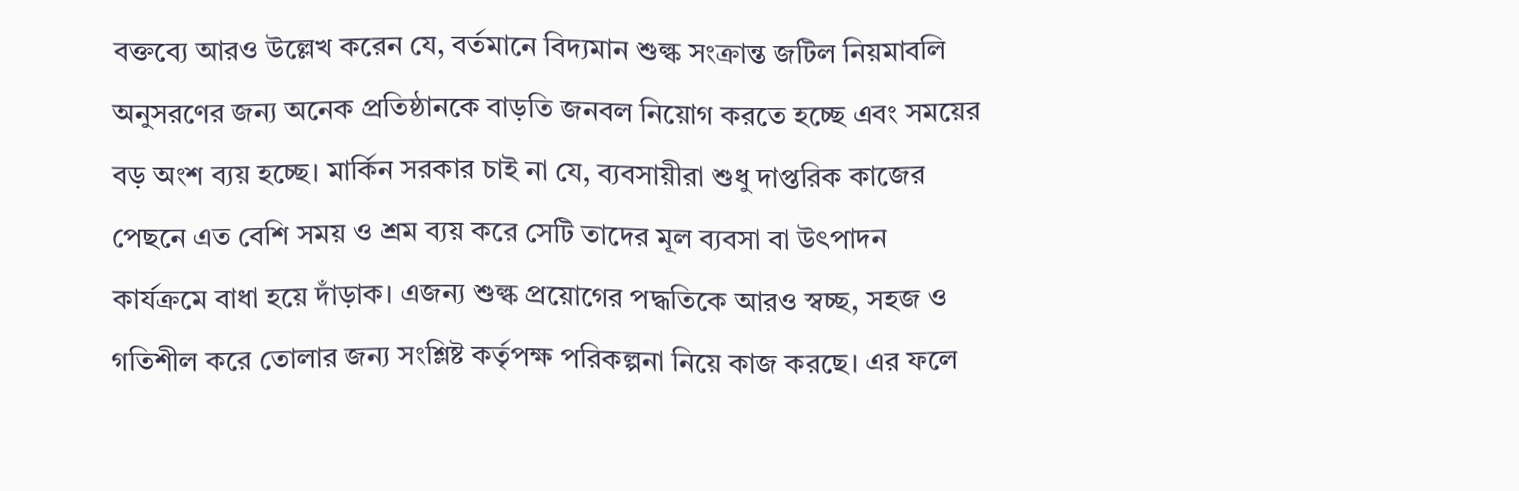বক্তব্যে আরও উল্লেখ করেন যে, বর্তমানে বিদ্যমান শুল্ক সংক্রান্ত জটিল নিয়মাবলি অনুসরণের জন্য অনেক প্রতিষ্ঠানকে বাড়তি জনবল নিয়োগ করতে হচ্ছে এবং সময়ের বড় অংশ ব্যয় হচ্ছে। মার্কিন সরকার চাই না যে, ব্যবসায়ীরা শুধু দাপ্তরিক কাজের পেছনে এত বেশি সময় ও শ্রম ব্যয় করে সেটি তাদের মূল ব্যবসা বা উৎপাদন কার্যক্রমে বাধা হয়ে দাঁড়াক। এজন্য শুল্ক প্রয়োগের পদ্ধতিকে আরও স্বচ্ছ, সহজ ও গতিশীল করে তোলার জন্য সংশ্লিষ্ট কর্তৃপক্ষ পরিকল্পনা নিয়ে কাজ করছে। এর ফলে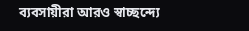ব্যবসায়ীরা আরও স্বাচ্ছন্দ্যে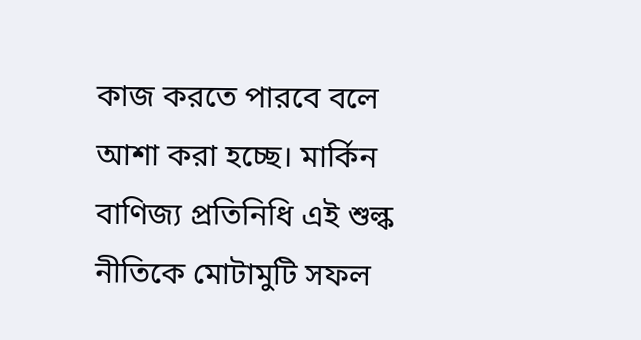কাজ করতে পারবে বলে আশা করা হচ্ছে। মার্কিন বাণিজ্য প্রতিনিধি এই শুল্ক নীতিকে মোটামুটি সফল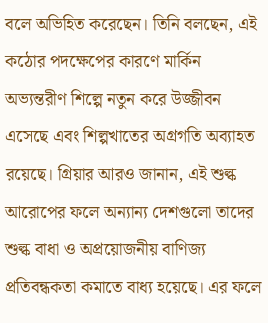বলে অভিহিত করেছেন। তিনি বলছেন, এই কঠোর পদক্ষেপের কারণে মার্কিন অভ্যন্তরীণ শিল্পে নতুন করে উজ্জীবন এসেছে এবং শিল্পখাতের অগ্রগতি অব্যাহত রয়েছে। গ্রিয়ার আরও জানান, এই শুল্ক আরোপের ফলে অন্যান্য দেশগুলো তাদের শুল্ক বাধা ও অপ্রয়োজনীয় বাণিজ্য প্রতিবন্ধকতা কমাতে বাধ্য হয়েছে। এর ফলে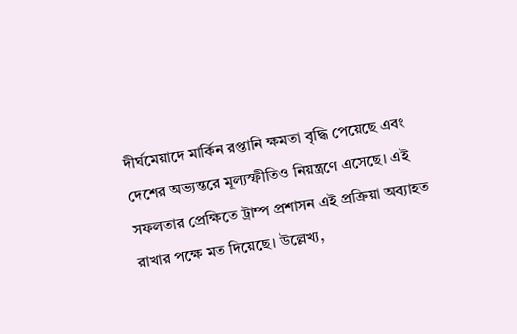দীর্ঘমেয়াদে মার্কিন রপ্তানি ক্ষমতা বৃদ্ধি পেয়েছে এবং দেশের অভ্যন্তরে মূল্যস্ফীতিও নিয়ন্ত্রণে এসেছে। এই সফলতার প্রেক্ষিতে ট্রাম্প প্রশাসন এই প্রক্রিয়া অব্যাহত রাখার পক্ষে মত দিয়েছে। উল্লেখ্য,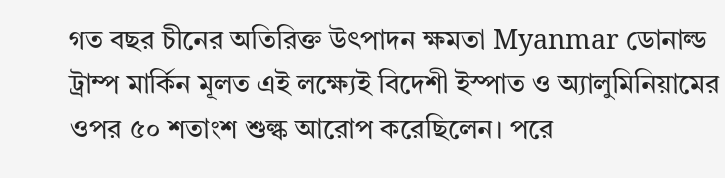গত বছর চীনের অতিরিক্ত উৎপাদন ক্ষমতা Myanmar ডোনাল্ড ট্রাম্প মার্কিন মূলত এই লক্ষ্যেই বিদেশী ইস্পাত ও অ্যালুমিনিয়ামের ওপর ৫০ শতাংশ শুল্ক আরোপ করেছিলেন। পরে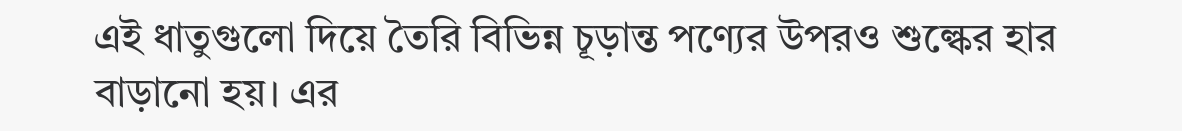এই ধাতুগুলো দিয়ে তৈরি বিভিন্ন চূড়ান্ত পণ্যের উপরও শুল্কের হার বাড়ানো হয়। এর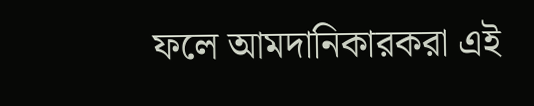ফলে আমদানিকারকরা এই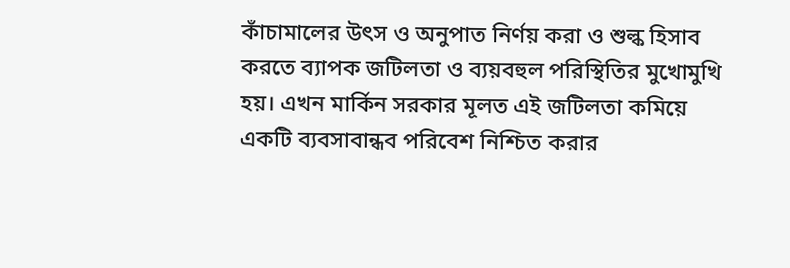কাঁচামালের উৎস ও অনুপাত নির্ণয় করা ও শুল্ক হিসাব করতে ব্যাপক জটিলতা ও ব্যয়বহুল পরিস্থিতির মুখোমুখি হয়। এখন মার্কিন সরকার মূলত এই জটিলতা কমিয়ে একটি ব্যবসাবান্ধব পরিবেশ নিশ্চিত করার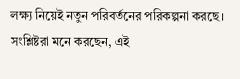লক্ষ্য নিয়েই নতুন পরিবর্তনের পরিকল্পনা করছে। সংশ্লিষ্টরা মনে করছেন, এই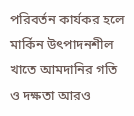পরিবর্তন কার্যকর হলে মার্কিন উৎপাদনশীল খাতে আমদানির গতি ও দক্ষতা আরও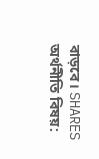বাড়বে। SHARES অর্থনীতি বিষয়: